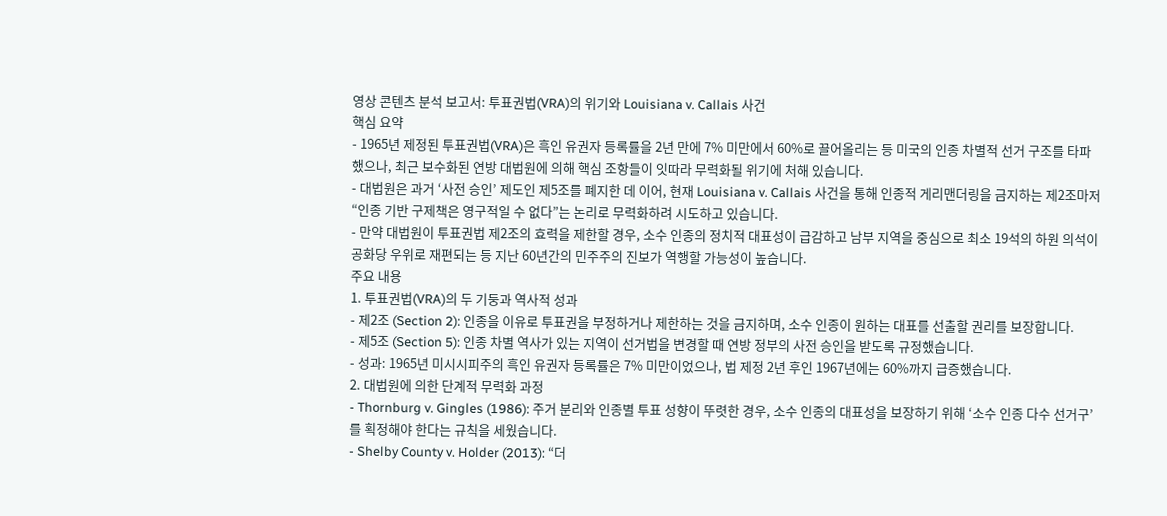영상 콘텐츠 분석 보고서: 투표권법(VRA)의 위기와 Louisiana v. Callais 사건
핵심 요약
- 1965년 제정된 투표권법(VRA)은 흑인 유권자 등록률을 2년 만에 7% 미만에서 60%로 끌어올리는 등 미국의 인종 차별적 선거 구조를 타파했으나, 최근 보수화된 연방 대법원에 의해 핵심 조항들이 잇따라 무력화될 위기에 처해 있습니다.
- 대법원은 과거 ‘사전 승인’ 제도인 제5조를 폐지한 데 이어, 현재 Louisiana v. Callais 사건을 통해 인종적 게리맨더링을 금지하는 제2조마저 “인종 기반 구제책은 영구적일 수 없다”는 논리로 무력화하려 시도하고 있습니다.
- 만약 대법원이 투표권법 제2조의 효력을 제한할 경우, 소수 인종의 정치적 대표성이 급감하고 남부 지역을 중심으로 최소 19석의 하원 의석이 공화당 우위로 재편되는 등 지난 60년간의 민주주의 진보가 역행할 가능성이 높습니다.
주요 내용
1. 투표권법(VRA)의 두 기둥과 역사적 성과
- 제2조 (Section 2): 인종을 이유로 투표권을 부정하거나 제한하는 것을 금지하며, 소수 인종이 원하는 대표를 선출할 권리를 보장합니다.
- 제5조 (Section 5): 인종 차별 역사가 있는 지역이 선거법을 변경할 때 연방 정부의 사전 승인을 받도록 규정했습니다.
- 성과: 1965년 미시시피주의 흑인 유권자 등록률은 7% 미만이었으나, 법 제정 2년 후인 1967년에는 60%까지 급증했습니다.
2. 대법원에 의한 단계적 무력화 과정
- Thornburg v. Gingles (1986): 주거 분리와 인종별 투표 성향이 뚜렷한 경우, 소수 인종의 대표성을 보장하기 위해 ‘소수 인종 다수 선거구’를 획정해야 한다는 규칙을 세웠습니다.
- Shelby County v. Holder (2013): “더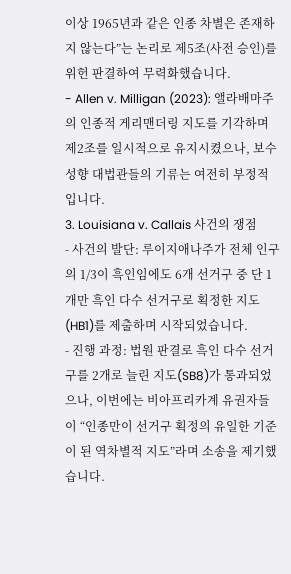이상 1965년과 같은 인종 차별은 존재하지 않는다”는 논리로 제5조(사전 승인)를 위헌 판결하여 무력화했습니다.
- Allen v. Milligan (2023): 앨라배마주의 인종적 게리맨더링 지도를 기각하며 제2조를 일시적으로 유지시켰으나, 보수 성향 대법관들의 기류는 여전히 부정적입니다.
3. Louisiana v. Callais 사건의 쟁점
- 사건의 발단: 루이지애나주가 전체 인구의 1/3이 흑인임에도 6개 선거구 중 단 1개만 흑인 다수 선거구로 획정한 지도(HB1)를 제출하며 시작되었습니다.
- 진행 과정: 법원 판결로 흑인 다수 선거구를 2개로 늘린 지도(SB8)가 통과되었으나, 이번에는 비아프리카계 유권자들이 “인종만이 선거구 획정의 유일한 기준이 된 역차별적 지도”라며 소송을 제기했습니다.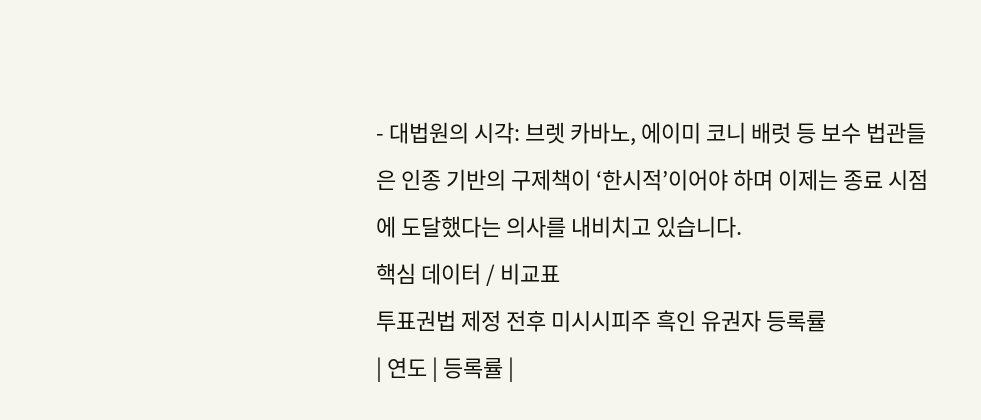- 대법원의 시각: 브렛 카바노, 에이미 코니 배럿 등 보수 법관들은 인종 기반의 구제책이 ‘한시적’이어야 하며 이제는 종료 시점에 도달했다는 의사를 내비치고 있습니다.
핵심 데이터 / 비교표
투표권법 제정 전후 미시시피주 흑인 유권자 등록률
| 연도 | 등록률 |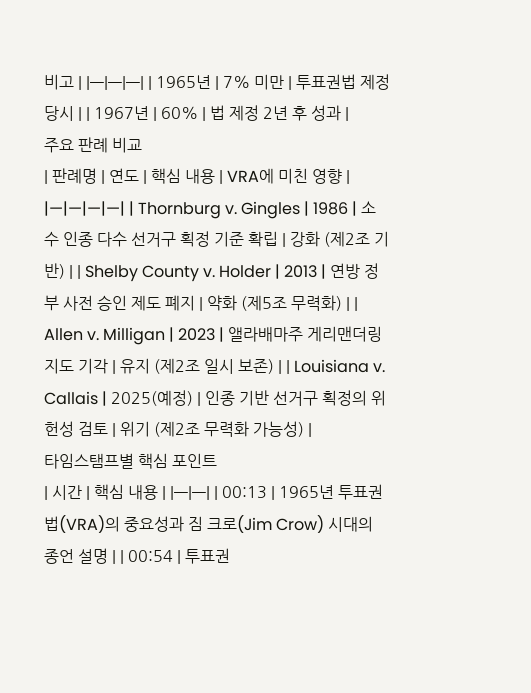비고 | |—|—|—| | 1965년 | 7% 미만 | 투표권법 제정 당시 | | 1967년 | 60% | 법 제정 2년 후 성과 |
주요 판례 비교
| 판례명 | 연도 | 핵심 내용 | VRA에 미친 영향 | |—|—|—|—| | Thornburg v. Gingles | 1986 | 소수 인종 다수 선거구 획정 기준 확립 | 강화 (제2조 기반) | | Shelby County v. Holder | 2013 | 연방 정부 사전 승인 제도 폐지 | 약화 (제5조 무력화) | | Allen v. Milligan | 2023 | 앨라배마주 게리맨더링 지도 기각 | 유지 (제2조 일시 보존) | | Louisiana v. Callais | 2025(예정) | 인종 기반 선거구 획정의 위헌성 검토 | 위기 (제2조 무력화 가능성) |
타임스탬프별 핵심 포인트
| 시간 | 핵심 내용 | |—|—| | 00:13 | 1965년 투표권법(VRA)의 중요성과 짐 크로(Jim Crow) 시대의 종언 설명 | | 00:54 | 투표권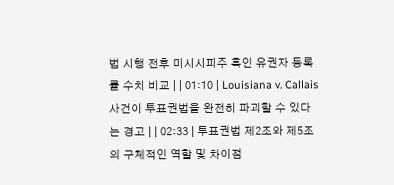법 시행 전후 미시시피주 흑인 유권자 등록률 수치 비교 | | 01:10 | Louisiana v. Callais 사건이 투표권법을 완전히 파괴할 수 있다는 경고 | | 02:33 | 투표권법 제2조와 제5조의 구체적인 역할 및 차이점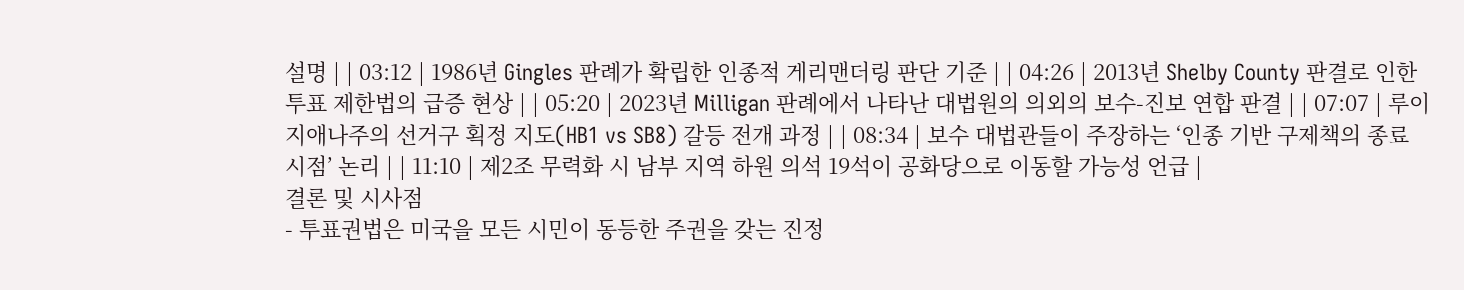설명 | | 03:12 | 1986년 Gingles 판례가 확립한 인종적 게리맨더링 판단 기준 | | 04:26 | 2013년 Shelby County 판결로 인한 투표 제한법의 급증 현상 | | 05:20 | 2023년 Milligan 판례에서 나타난 대법원의 의외의 보수-진보 연합 판결 | | 07:07 | 루이지애나주의 선거구 획정 지도(HB1 vs SB8) 갈등 전개 과정 | | 08:34 | 보수 대법관들이 주장하는 ‘인종 기반 구제책의 종료 시점’ 논리 | | 11:10 | 제2조 무력화 시 남부 지역 하원 의석 19석이 공화당으로 이동할 가능성 언급 |
결론 및 시사점
- 투표권법은 미국을 모든 시민이 동등한 주권을 갖는 진정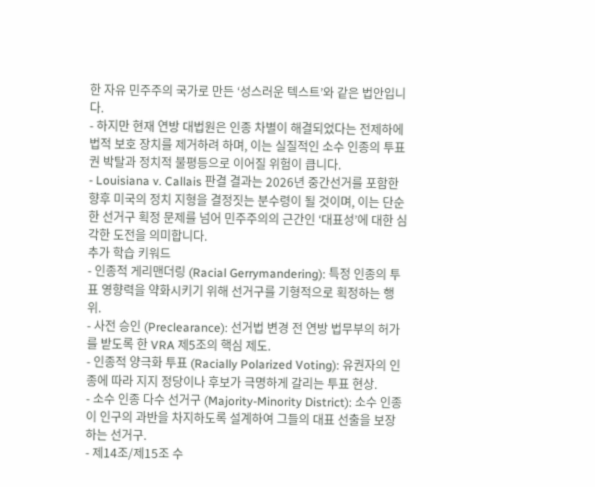한 자유 민주주의 국가로 만든 ‘성스러운 텍스트’와 같은 법안입니다.
- 하지만 현재 연방 대법원은 인종 차별이 해결되었다는 전제하에 법적 보호 장치를 제거하려 하며, 이는 실질적인 소수 인종의 투표권 박탈과 정치적 불평등으로 이어질 위험이 큽니다.
- Louisiana v. Callais 판결 결과는 2026년 중간선거를 포함한 향후 미국의 정치 지형을 결정짓는 분수령이 될 것이며, 이는 단순한 선거구 획정 문제를 넘어 민주주의의 근간인 ‘대표성’에 대한 심각한 도전을 의미합니다.
추가 학습 키워드
- 인종적 게리맨더링 (Racial Gerrymandering): 특정 인종의 투표 영향력을 약화시키기 위해 선거구를 기형적으로 획정하는 행위.
- 사전 승인 (Preclearance): 선거법 변경 전 연방 법무부의 허가를 받도록 한 VRA 제5조의 핵심 제도.
- 인종적 양극화 투표 (Racially Polarized Voting): 유권자의 인종에 따라 지지 정당이나 후보가 극명하게 갈리는 투표 현상.
- 소수 인종 다수 선거구 (Majority-Minority District): 소수 인종이 인구의 과반을 차지하도록 설계하여 그들의 대표 선출을 보장하는 선거구.
- 제14조/제15조 수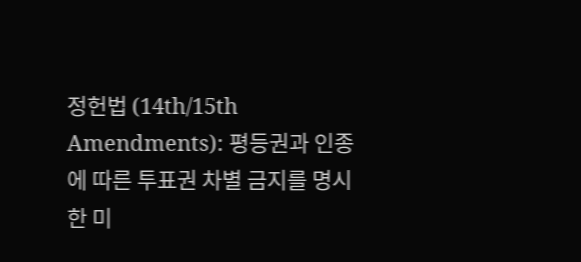정헌법 (14th/15th Amendments): 평등권과 인종에 따른 투표권 차별 금지를 명시한 미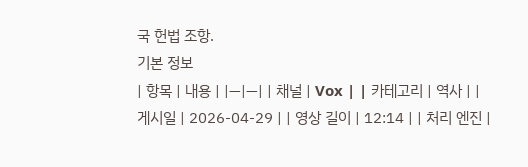국 헌법 조항.
기본 정보
| 항목 | 내용 | |—|—| | 채널 | Vox | | 카테고리 | 역사 | | 게시일 | 2026-04-29 | | 영상 길이 | 12:14 | | 처리 엔진 |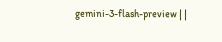gemini-3-flash-preview | |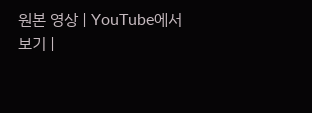원본 영상 | YouTube에서 보기 |